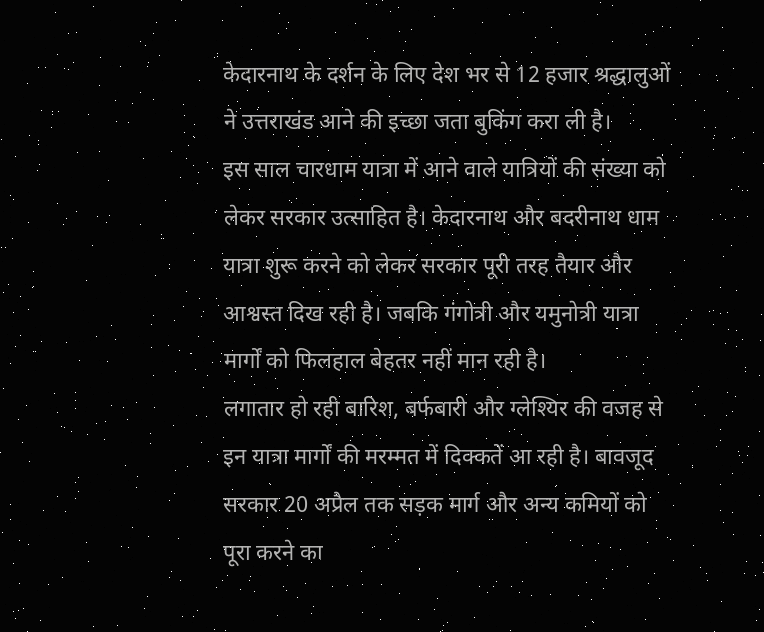केदारनाथ के दर्शन के लिए देश भर से 12 हजार श्रद्धालुओं ने उत्तराखंड आने की इच्छा जता बुकिंग करा ली है।
इस साल चारधाम यात्रा में आने वाले यात्रियों की संख्या को लेकर सरकार उत्साहित है। केदारनाथ और बदरीनाथ धाम यात्रा शुरू करने को लेकर सरकार पूरी तरह तैयार और आश्वस्त दिख रही है। जबकि गंगोत्री और यमुनोत्री यात्रा मार्गों को फिलहाल बेहतर नहीं मान रही है।
लगातार हो रही बारिश, बर्फबारी और ग्लेश्यिर की वजह से इन यात्रा मार्गों की मरम्मत में दिक्कतें आ रही है। बावजूद सरकार 20 अप्रैल तक सड़क मार्ग और अन्य कमियों को पूरा करने का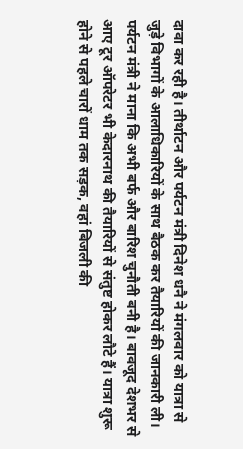दावा कर रही है। तीर्थाटन और पर्यटन मंत्री दिनेश धनै ने मंगलवार को यात्रा से जुड़े विभागों के आलाधिकारियों के साथ बैठक कर तैयारियों की जानकारी ली।
पर्यटन मंत्री ने माना कि अभी बर्फ और बारिश चुनौती बनी है। बावजूद देशभर से आए टूर ऑपरेटर भी केदारनाथ की तैयारियों से संतुष्ट होकर लौटे हैं। यात्रा शुरू होने से पहले चारों धाम तक सड़क, वहां बिजली की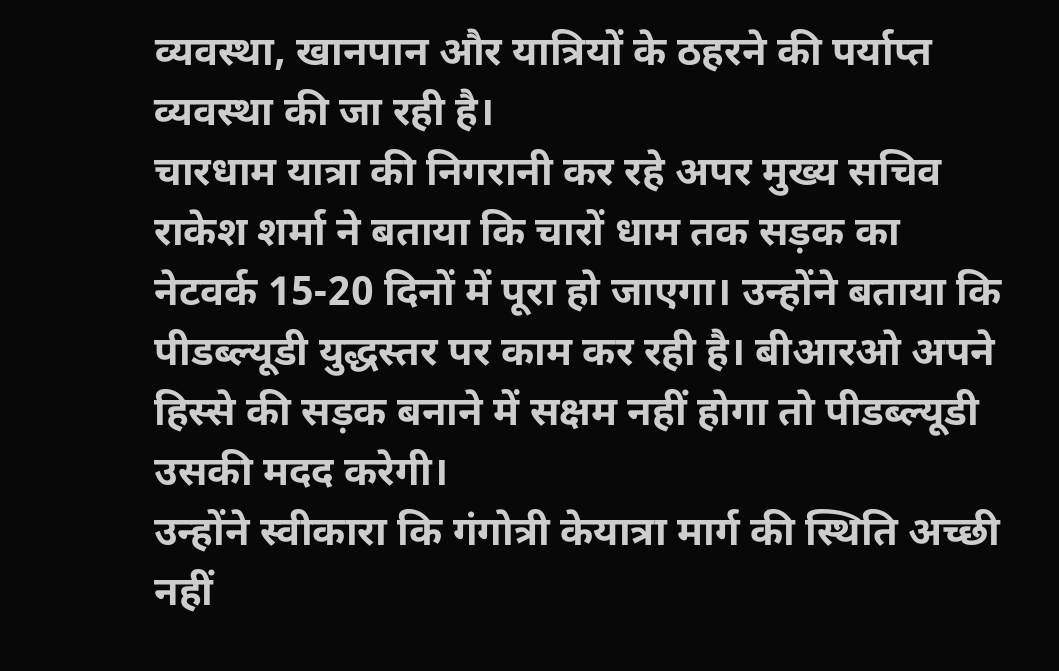व्यवस्था, खानपान और यात्रियों के ठहरने की पर्याप्त व्यवस्था की जा रही है।
चारधाम यात्रा की निगरानी कर रहे अपर मुख्य सचिव राकेश शर्मा ने बताया कि चारों धाम तक सड़क का नेटवर्क 15-20 दिनों में पूरा हो जाएगा। उन्होंने बताया कि पीडब्ल्यूडी युद्धस्तर पर काम कर रही है। बीआरओ अपने हिस्से की सड़क बनाने में सक्षम नहीं होगा तो पीडब्ल्यूडी उसकी मदद करेगी।
उन्होंने स्वीकारा कि गंगोत्री केयात्रा मार्ग की स्थिति अच्छी नहीं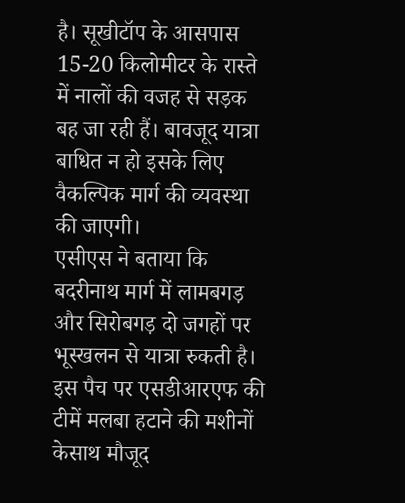है। सूखीटॉप के आसपास 15-20 किलोमीटर के रास्ते में नालों की वजह से सड़क बह जा रही हैं। बावजूद यात्रा बाधित न हो इसके लिए वैकल्पिक मार्ग की व्यवस्था की जाएगी।
एसीएस ने बताया कि बदरीनाथ मार्ग में लामबगड़ और सिरोबगड़ दो जगहों पर भूस्खलन से यात्रा रुकती है। इस पैच पर एसडीआरएफ की टीमें मलबा हटाने की मशीनों केसाथ मौजूद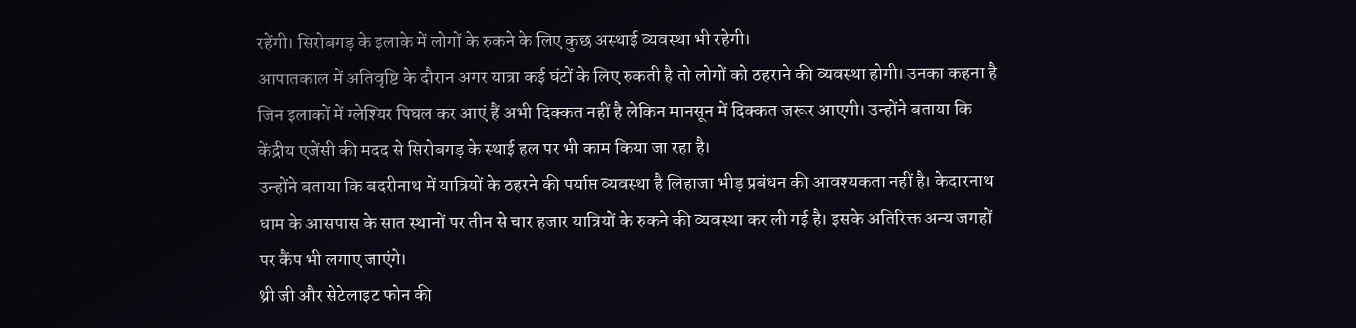रहेंगी। सिरोबगड़ के इलाके में लोगों के रुकने के लिए कुछ अस्थाई व्यवस्था भी रहेगी।
आपातकाल में अतिवृष्टि के दौरान अगर यात्रा कई घंटों के लिए रुकती है तो लोगों को ठहराने की व्यवस्था होगी। उनका कहना है जिन इलाकों में ग्लेश्यिर पिघल कर आएं हैं अभी दिक्कत नहीं है लेकिन मानसून में दिक्कत जरूर आएगी। उन्होंने बताया कि केंद्रीय एजेंसी की मदद से सिरोबगड़ के स्थाई हल पर भी काम किया जा रहा है।
उन्होंने बताया कि बदरीनाथ में यात्रियों के ठहरने की पर्याप्त व्यवस्था है लिहाजा भीड़ प्रबंधन की आवश्यकता नहीं है। केदारनाथ धाम के आसपास के सात स्थानों पर तीन से चार हजार यात्रियों के रुकने की व्यवस्था कर ली गई है। इसके अतिरिक्त अन्य जगहों पर कैंप भी लगाए जाएंगे।
थ्री जी और सेटेलाइट फोन की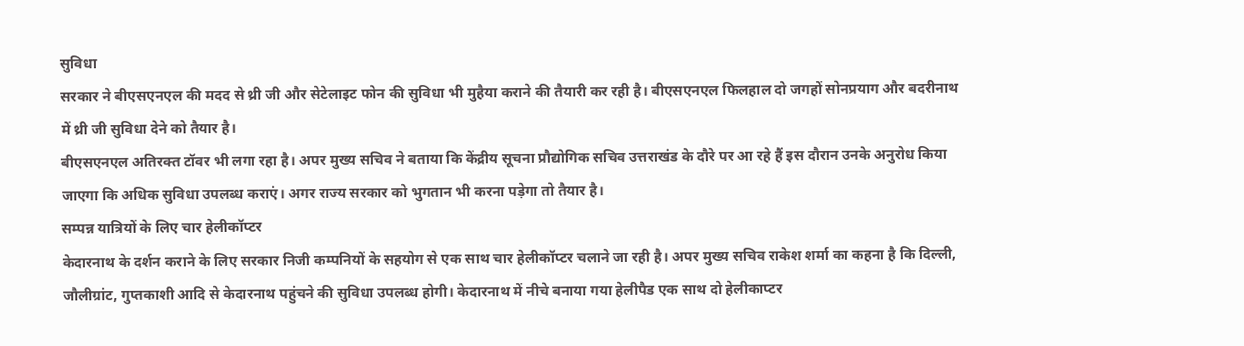सुविधा
सरकार ने बीएसएनएल की मदद से थ्री जी और सेटेलाइट फोन की सुविधा भी मुहैया कराने की तैयारी कर रही है। बीएसएनएल फिलहाल दो जगहों सोनप्रयाग और बदरीनाथ में थ्री जी सुविधा देने को तैयार है।
बीएसएनएल अतिरक्त टॉवर भी लगा रहा है। अपर मुख्य सचिव ने बताया कि केंद्रीय सूचना प्रौद्योगिक सचिव उत्तराखंड के दौरे पर आ रहे हैं इस दौरान उनके अनुरोध किया जाएगा कि अधिक सुविधा उपलब्ध कराएं। अगर राज्य सरकार को भुगतान भी करना पड़ेगा तो तैयार है।
सम्पन्न यात्रियों के लिए चार हेलीकॉप्टर
केदारनाथ के दर्शन कराने के लिए सरकार निजी कम्पनियों के सहयोग से एक साथ चार हेलीकॉप्टर चलाने जा रही है। अपर मुख्य सचिव राकेश शर्मा का कहना है कि दिल्ली, जौलीग्रांट, गुप्तकाशी आदि से केदारनाथ पहुंचने की सुविधा उपलब्ध होगी। केदारनाथ में नीचे बनाया गया हेलीपैड एक साथ दो हेलीकाप्टर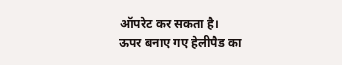ऑपरेट कर सकता है।
ऊपर बनाए गए हेलीपैड का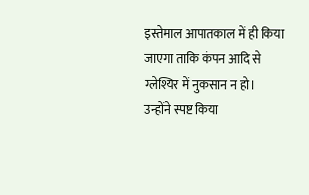इस्तेमाल आपातकाल में ही किया जाएगा ताकि कंपन आदि से ग्लेश्यिर में नुकसान न हो। उन्होंने स्पष्ट किया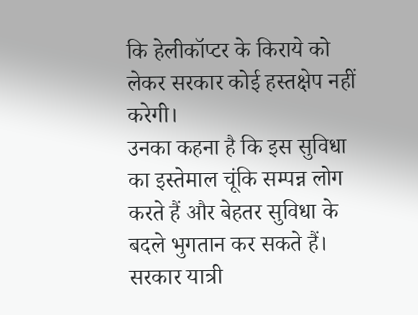कि हेलीकॉप्टर के किराये को लेकर सरकार कोई हस्तक्षेप नहीं करेगी।
उनका कहना है कि इस सुविधा का इस्तेमाल चूंकि सम्पन्न लोग करते हैं और बेहतर सुविधा के बदले भुगतान कर सकते हैं। सरकार यात्री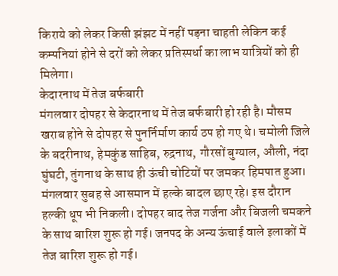किराये को लेकर किसी झंझट में नहीं पड़ना चाहती लेकिन कई कम्पनियां होने से दरों को लेकर प्रतिस्पर्धा का लाभ यात्रियों को ही मिलेगा।
केदारनाथ में तेज बर्फबारी
मंगलवार दोपहर से केदारनाथ में तेज बर्फबारी हो रही है। मौसम खराब होने से दोपहर से पुनर्निर्माण कार्य ठप हो गए थे। चमोली जिले के बदरीनाथ, हेमकुंड साहिब, रुद्रनाथ, गौरसों बुग्याल, औली, नंदा घुंघटी, तुंगनाथ के साथ ही ऊंची चोटियों पर जमकर हिमपात हुआ।
मंगलवार सुबह से आसमान में हल्के बादल छाए रहे। इस दौरान हल्की धूप भी निकली। दोपहर बाद तेज गर्जना और बिजली चमकने के साथ बारिश शुरू हो गई। जनपद के अन्य ऊंचाई वाले इलाकों में तेज बारिश शुरू हो गई।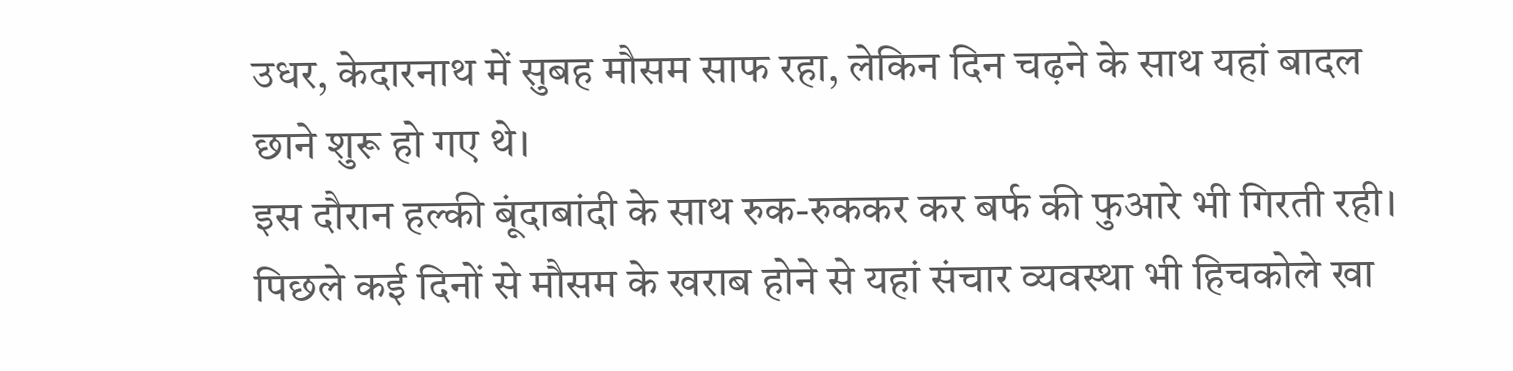उधर, केदारनाथ में सुबह मौसम साफ रहा, लेकिन दिन चढ़ने के साथ यहां बादल छाने शुरू हो गए थे।
इस दौरान हल्की बूंदाबांदी के साथ रुक-रुककर कर बर्फ की फुआरे भी गिरती रही। पिछले कई दिनों से मौसम के खराब होने से यहां संचार व्यवस्था भी हिचकोले खा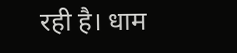रही है। धाम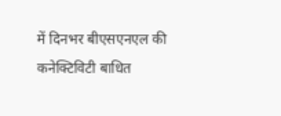में दिनभर बीएसएनएल की कनेक्टिविटी बाधित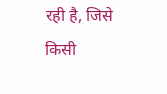रही है, जिसे किसी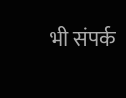भी संपर्क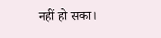नहीं हो सका।